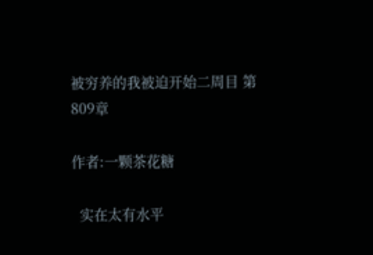被穷养的我被迫开始二周目 第809章

作者:一颗茶花糖

  实在太有水平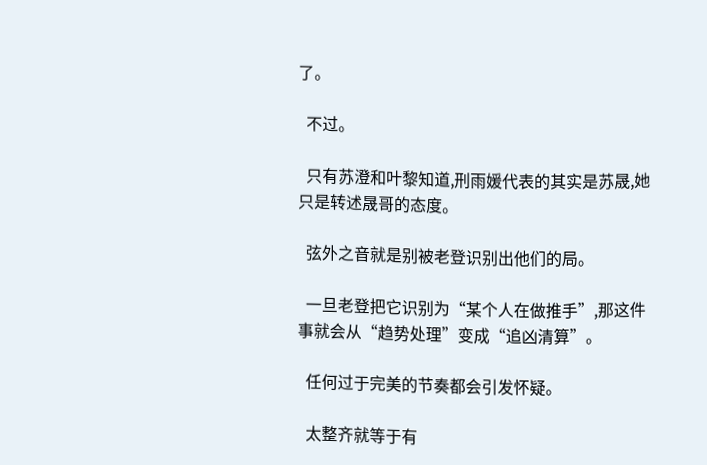了。

  不过。

  只有苏澄和叶黎知道,刑雨媛代表的其实是苏晟,她只是转述晟哥的态度。

  弦外之音就是别被老登识别出他们的局。

  一旦老登把它识别为“某个人在做推手”,那这件事就会从“趋势处理”变成“追凶清算”。

  任何过于完美的节奏都会引发怀疑。

  太整齐就等于有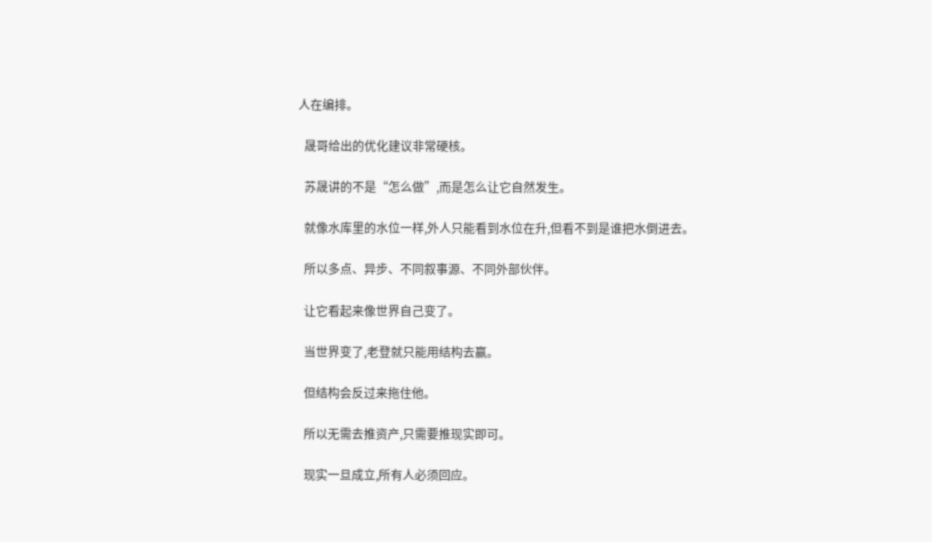人在编排。

  晟哥给出的优化建议非常硬核。

  苏晟讲的不是“怎么做”,而是怎么让它自然发生。

  就像水库里的水位一样,外人只能看到水位在升,但看不到是谁把水倒进去。

  所以多点、异步、不同叙事源、不同外部伙伴。

  让它看起来像世界自己变了。

  当世界变了,老登就只能用结构去赢。

  但结构会反过来拖住他。

  所以无需去推资产,只需要推现实即可。

  现实一旦成立,所有人必须回应。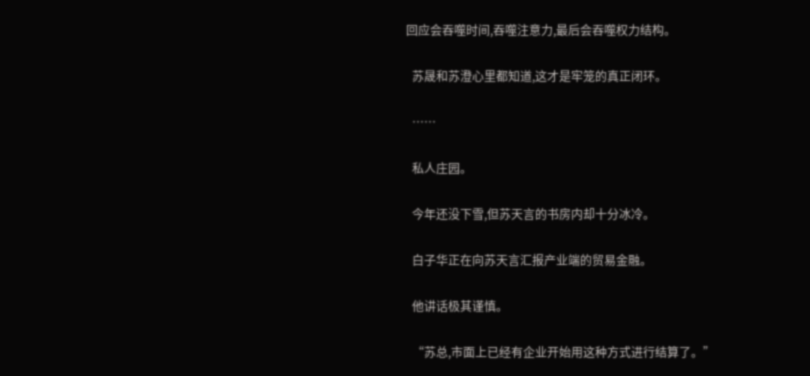回应会吞噬时间,吞噬注意力,最后会吞噬权力结构。

  苏晟和苏澄心里都知道,这才是牢笼的真正闭环。

  ……

  私人庄园。

  今年还没下雪,但苏天言的书房内却十分冰冷。

  白子华正在向苏天言汇报产业端的贸易金融。

  他讲话极其谨慎。

  “苏总,市面上已经有企业开始用这种方式进行结算了。”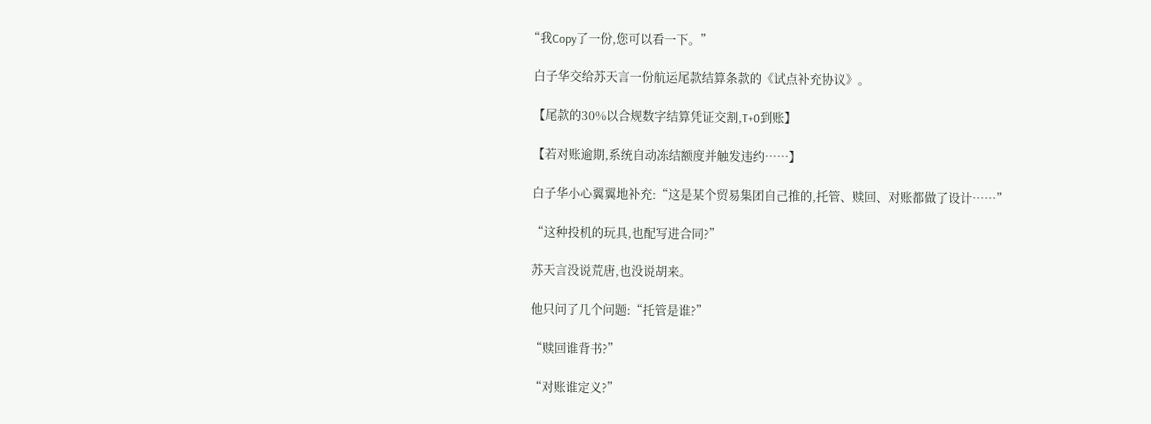“我Copy了一份,您可以看一下。”

  白子华交给苏天言一份航运尾款结算条款的《试点补充协议》。

  【尾款的30%以合规数字结算凭证交割,T+0到账】

  【若对账逾期,系统自动冻结额度并触发违约……】

  白子华小心翼翼地补充:“这是某个贸易集团自己推的,托管、赎回、对账都做了设计……”

  “这种投机的玩具,也配写进合同?”

  苏天言没说荒唐,也没说胡来。

  他只问了几个问题:“托管是谁?”

  “赎回谁背书?”

  “对账谁定义?”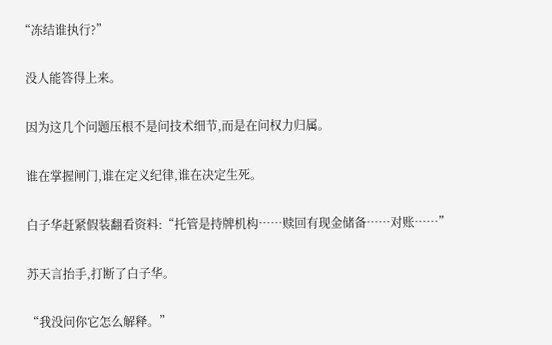“冻结谁执行?”

  没人能答得上来。

  因为这几个问题压根不是问技术细节,而是在问权力归属。

  谁在掌握闸门,谁在定义纪律,谁在决定生死。

  白子华赶紧假装翻看资料:“托管是持牌机构……赎回有现金储备……对账……”

  苏天言抬手,打断了白子华。

  “我没问你它怎么解释。”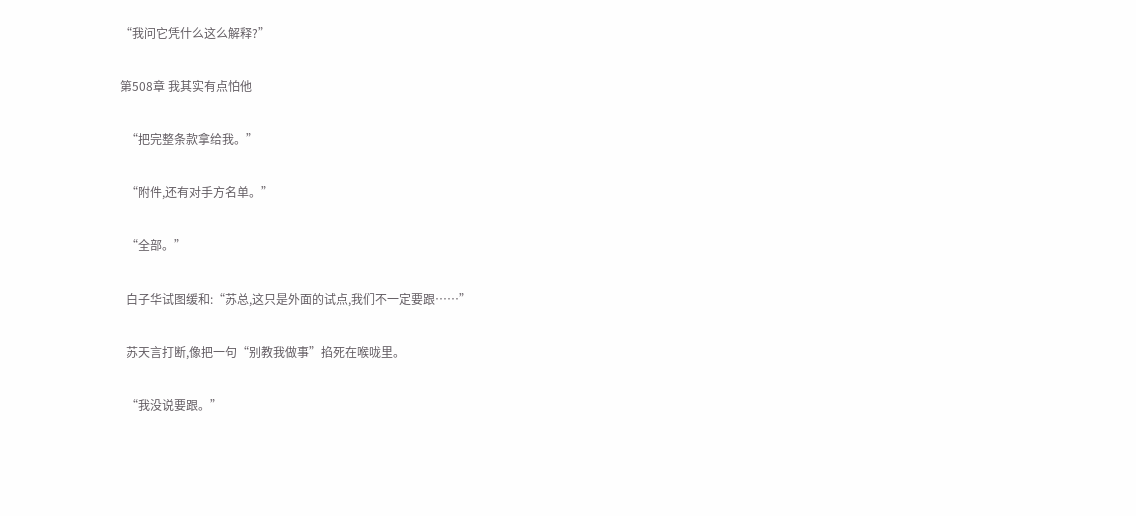“我问它凭什么这么解释?”

第508章 我其实有点怕他

  “把完整条款拿给我。”

  “附件,还有对手方名单。”

  “全部。”

  白子华试图缓和:“苏总,这只是外面的试点,我们不一定要跟……”

  苏天言打断,像把一句“别教我做事”掐死在喉咙里。

  “我没说要跟。”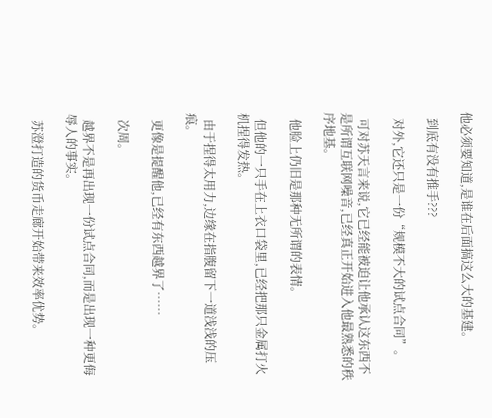他必须要知道,是谁在后面搞这么大的基建。

  到底有没有推手???

  对外,它还只是一份“规模不大的试点合同”。

  可对苏天言来说,它已经能被迫让他承认这东西不是所谓互联网噪音,已经真正开始进入他最熟悉的秩序地基。

  他脸上仍旧是那种无所谓的表情。

  但他的一只手在上衣口袋里,已经把那只金属打火机捏得发热。

  由于捏得太用力,边缘在指腹留下一道浅浅的压痕。

  更像是提醒他,已经有东西越界了……

  次周。

  越界不是再出现一份试点合同,而是出现一种更侮辱人的事实。

  苏澄打造的货币走廊开始带来效率优势。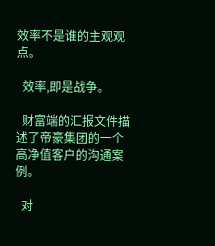效率不是谁的主观观点。

  效率,即是战争。

  财富端的汇报文件描述了帝豪集团的一个高净值客户的沟通案例。

  对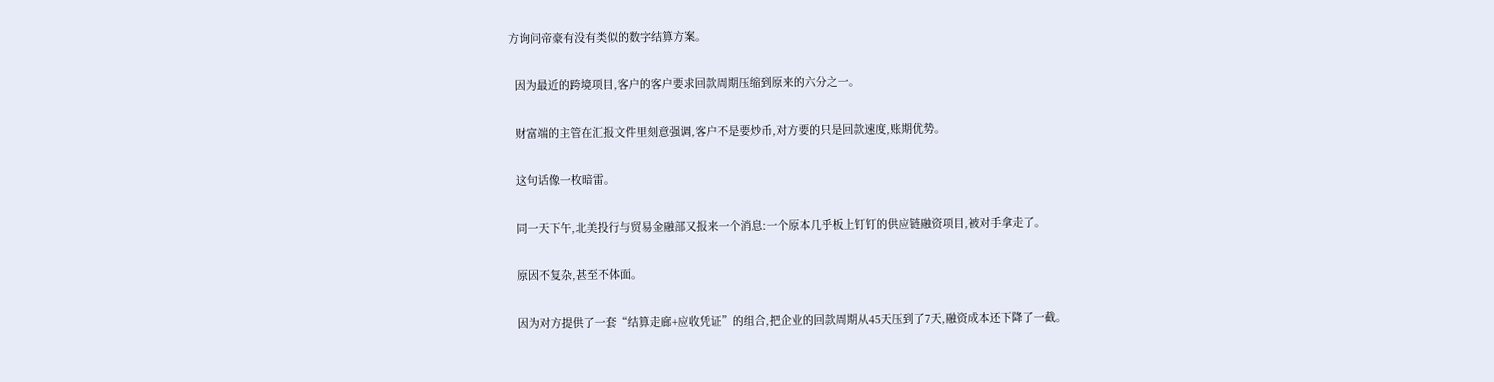方询问帝豪有没有类似的数字结算方案。

  因为最近的跨境项目,客户的客户要求回款周期压缩到原来的六分之一。

  财富端的主管在汇报文件里刻意强调,客户不是要炒币,对方要的只是回款速度,账期优势。

  这句话像一枚暗雷。

  同一天下午,北美投行与贸易金融部又报来一个消息:一个原本几乎板上钉钉的供应链融资项目,被对手拿走了。

  原因不复杂,甚至不体面。

  因为对方提供了一套“结算走廊+应收凭证”的组合,把企业的回款周期从45天压到了7天,融资成本还下降了一截。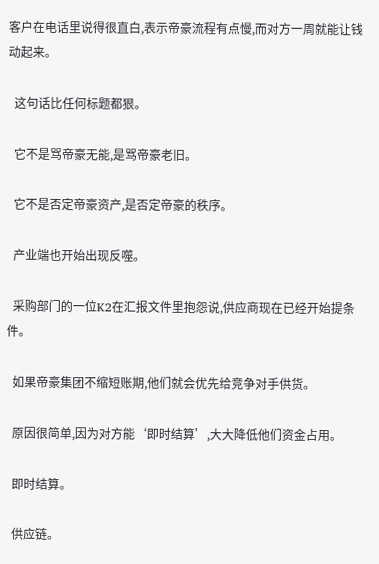客户在电话里说得很直白,表示帝豪流程有点慢,而对方一周就能让钱动起来。

  这句话比任何标题都狠。

  它不是骂帝豪无能,是骂帝豪老旧。

  它不是否定帝豪资产,是否定帝豪的秩序。

  产业端也开始出现反噬。

  采购部门的一位K2在汇报文件里抱怨说,供应商现在已经开始提条件。

  如果帝豪集团不缩短账期,他们就会优先给竞争对手供货。

  原因很简单,因为对方能‘即时结算’,大大降低他们资金占用。

  即时结算。

  供应链。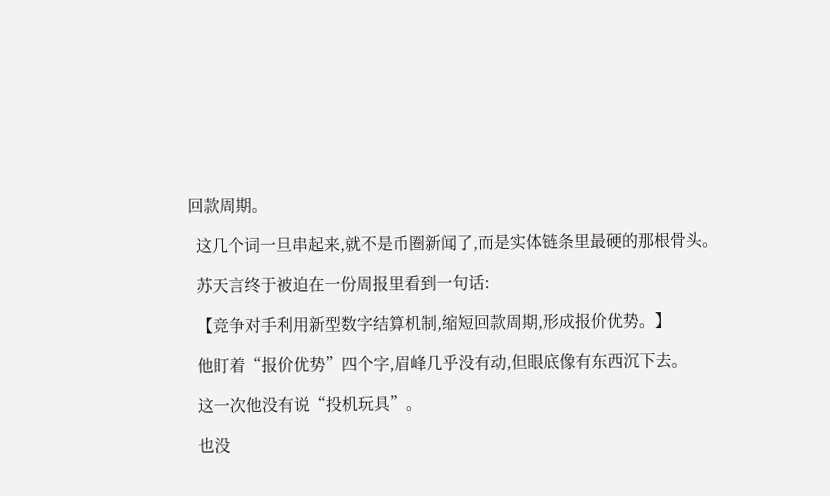回款周期。

  这几个词一旦串起来,就不是币圈新闻了,而是实体链条里最硬的那根骨头。

  苏天言终于被迫在一份周报里看到一句话:

  【竞争对手利用新型数字结算机制,缩短回款周期,形成报价优势。】

  他盯着“报价优势”四个字,眉峰几乎没有动,但眼底像有东西沉下去。

  这一次他没有说“投机玩具”。

  也没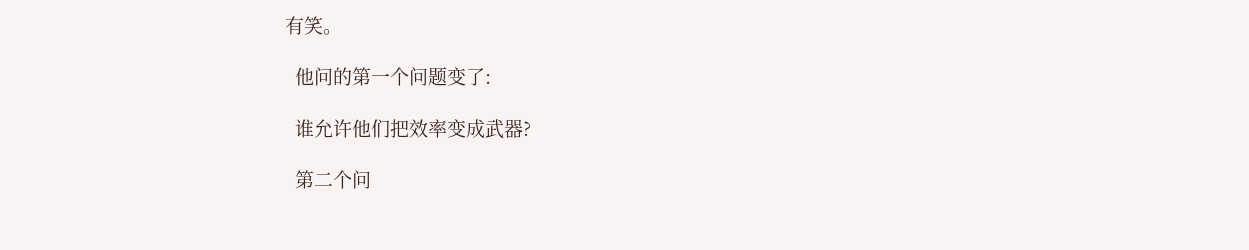有笑。

  他问的第一个问题变了:

  谁允许他们把效率变成武器?

  第二个问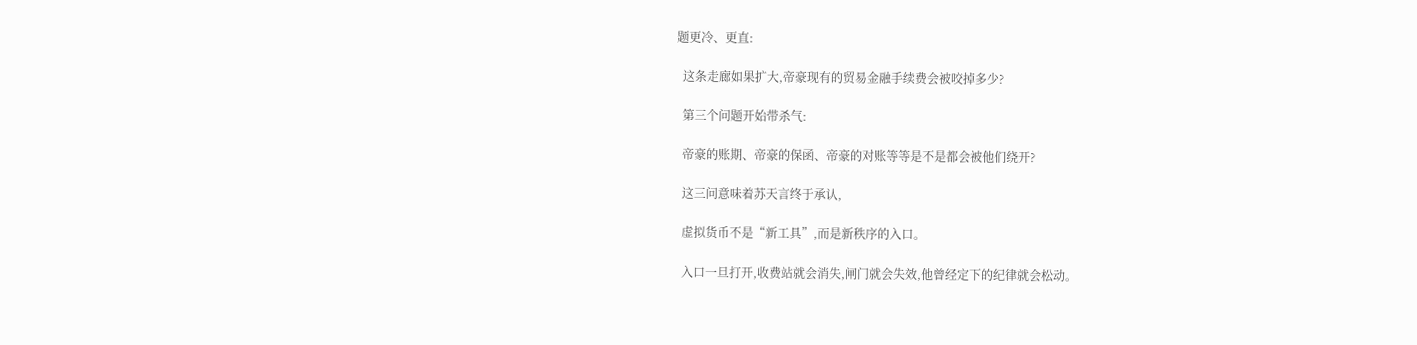题更冷、更直:

  这条走廊如果扩大,帝豪现有的贸易金融手续费会被咬掉多少?

  第三个问题开始带杀气:

  帝豪的账期、帝豪的保函、帝豪的对账等等是不是都会被他们绕开?

  这三问意味着苏天言终于承认,

  虚拟货币不是“新工具”,而是新秩序的入口。

  入口一旦打开,收费站就会消失,闸门就会失效,他曾经定下的纪律就会松动。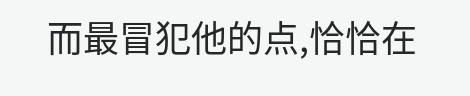而最冒犯他的点,恰恰在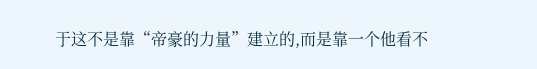于这不是靠“帝豪的力量”建立的,而是靠一个他看不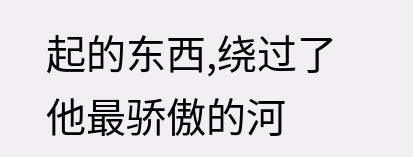起的东西,绕过了他最骄傲的河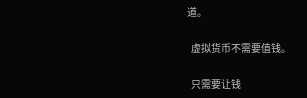道。

  虚拟货币不需要值钱。

  只需要让钱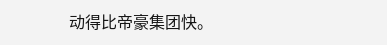动得比帝豪集团快。